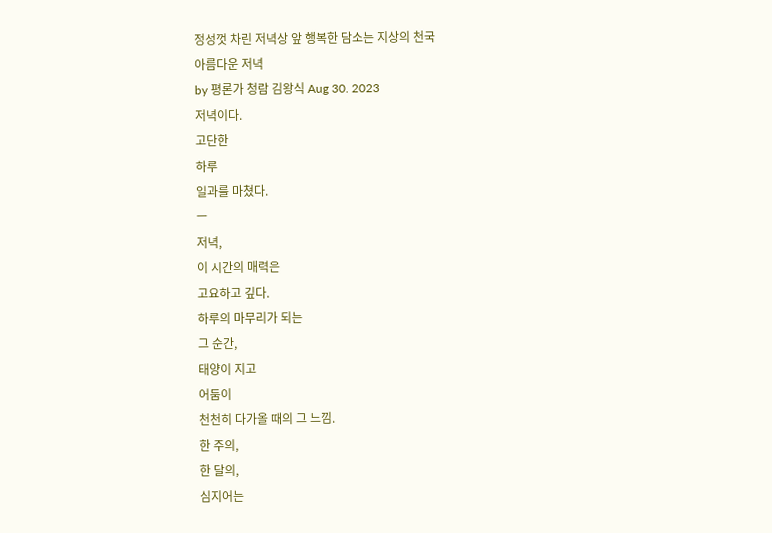정성껏 차린 저녁상 앞 행복한 담소는 지상의 천국
아름다운 저녁
by 평론가 청람 김왕식 Aug 30. 2023
저녁이다.
고단한
하루
일과를 마쳤다.
ㅡ
저녁,
이 시간의 매력은
고요하고 깊다.
하루의 마무리가 되는
그 순간,
태양이 지고
어둠이
천천히 다가올 때의 그 느낌.
한 주의,
한 달의,
심지어는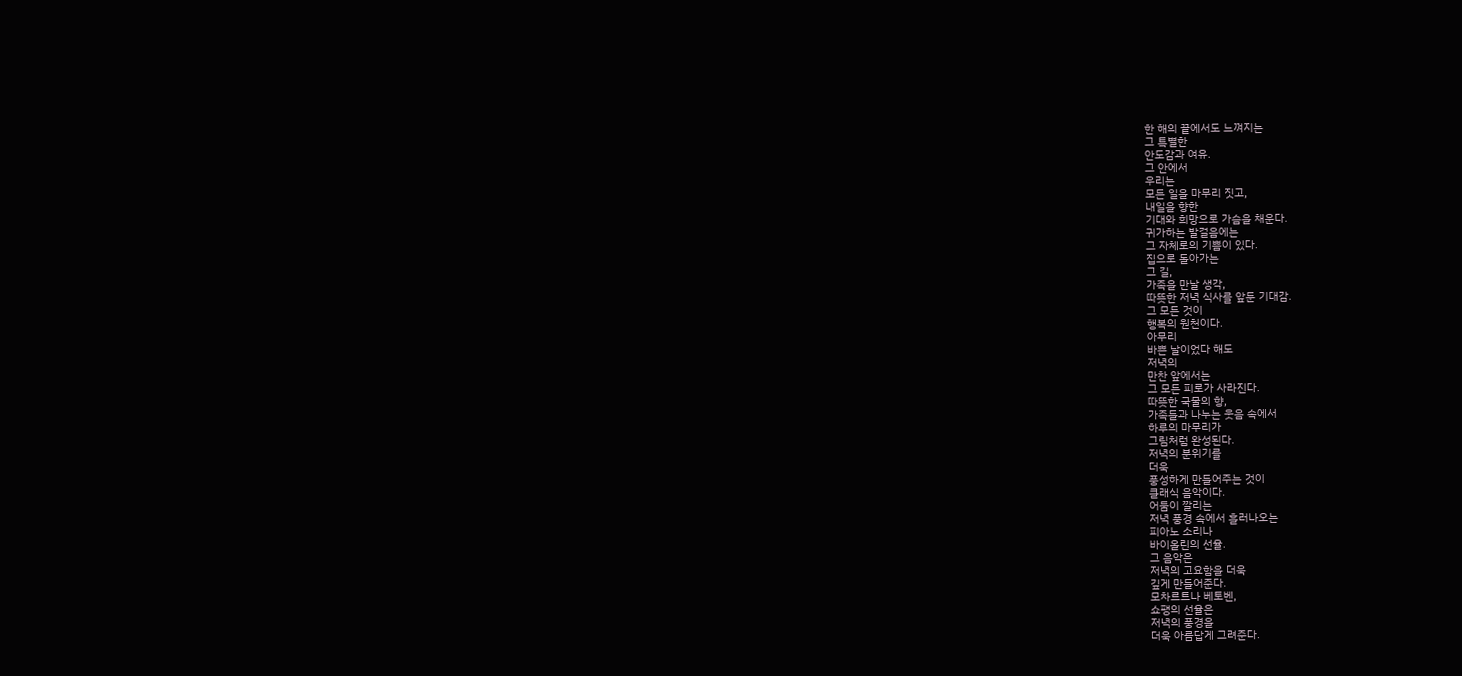한 해의 끝에서도 느껴지는
그 특별한
안도감과 여유.
그 안에서
우리는
모든 일을 마무리 짓고,
내일을 향한
기대와 희망으로 가슴을 채운다.
귀가하는 발걸음에는
그 자체로의 기쁨이 있다.
집으로 돌아가는
그 길,
가족을 만날 생각,
따뜻한 저녁 식사를 앞둔 기대감.
그 모든 것이
행복의 원천이다.
아무리
바쁜 날이었다 해도
저녁의
만찬 앞에서는
그 모든 피로가 사라진다.
따뜻한 국물의 향,
가족들과 나누는 웃음 속에서
하루의 마무리가
그림처럼 완성된다.
저녁의 분위기를
더욱
풍성하게 만들어주는 것이
클래식 음악이다.
어둠이 깔리는
저녁 풍경 속에서 흘러나오는
피아노 소리나
바이올린의 선율.
그 음악은
저녁의 고요함을 더욱
깊게 만들어준다.
모차르트나 베토벤,
쇼팽의 선율은
저녁의 풍경을
더욱 아름답게 그려준다.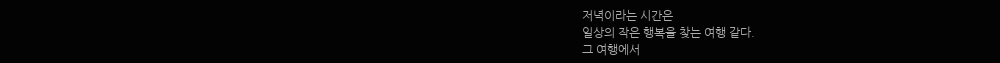저녁이라는 시간은
일상의 작은 행복을 찾는 여행 같다.
그 여행에서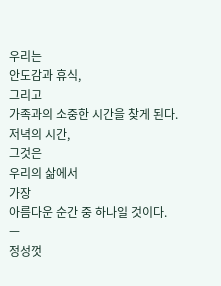우리는
안도감과 휴식,
그리고
가족과의 소중한 시간을 찾게 된다.
저녁의 시간,
그것은
우리의 삶에서
가장
아름다운 순간 중 하나일 것이다.
ㅡ
정성껏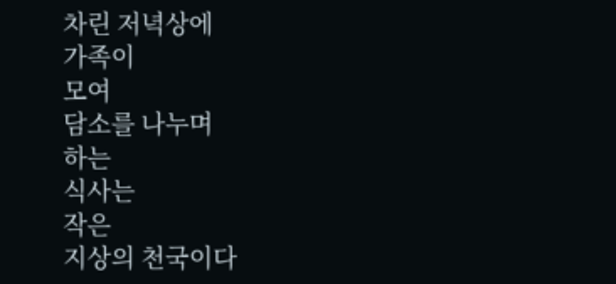차린 저녁상에
가족이
모여
담소를 나누며
하는
식사는
작은
지상의 천국이다